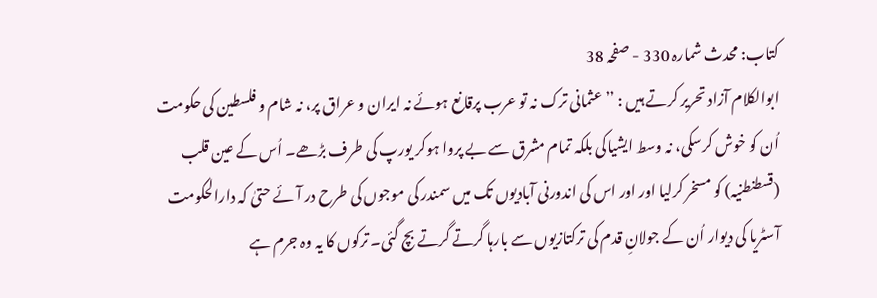کتاب: محدث شمارہ 330 - صفحہ 38
ابوالکلام آزاد تحریر کرتے ہیں : ’’عثمانی ترک نہ تو عرب پرقانع ہوئے نہ ایران و عراق پر، نہ شام و فلسطین کی حکومت اُن کو خوش کرسکی، نہ وسط ایشیاکی بلکہ تمام مشرق سے بے پروا ہوکر یورپ کی طرف بڑھے۔ اُس کے عین قلب (قسطنطنیہ) کو مسخر کرلیا اور اور اس کی اندورنی آبادیوں تک میں سمندر کی موجوں کی طرح در آئے حتیٰ کہ دارالحکومت آسٹریا کی دیوار اُن کے جولانِ قدم کی ترکتازیوں سے بارہا گرتے گرتے بچ گئی۔ ترکوں کا یہ وہ جرم ہے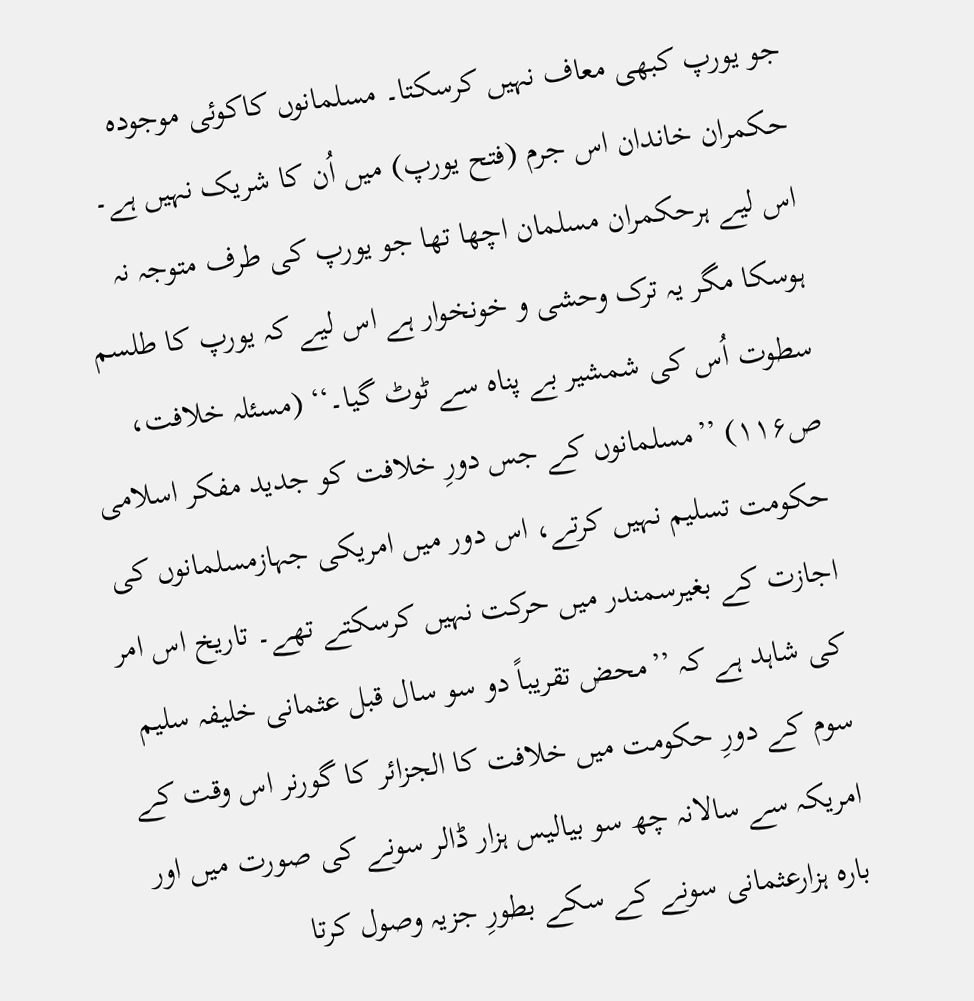جو یورپ کبھی معاف نہیں کرسکتا۔ مسلمانوں کاکوئی موجودہ حکمران خاندان اس جرم (فتح یورپ) میں اُن کا شریک نہیں ہے۔ اس لیے ہرحکمران مسلمان اچھا تھا جو یورپ کی طرف متوجہ نہ ہوسکا مگر یہ ترک وحشی و خونخوار ہے اس لیے کہ یورپ کا طلسم سطوت اُس کی شمشیر بے پناہ سے ٹوٹ گیا۔‘‘ (مسئلہ خلافت، ص۱۱۶) ’’مسلمانوں کے جس دورِ خلافت کو جدید مفکر اسلامی حکومت تسلیم نہیں کرتے، اس دور میں امریکی جہازمسلمانوں کی اجازت کے بغیرسمندر میں حرکت نہیں کرسکتے تھے۔ تاریخ اس امر کی شاہد ہے کہ ’’محض تقریباً دو سو سال قبل عثمانی خلیفہ سلیم سوم کے دورِ حکومت میں خلافت کا الجزائر کا گورنر اس وقت کے امریکہ سے سالانہ چھ سو بیالیس ہزار ڈالر سونے کی صورت میں اور بارہ ہزارعثمانی سونے کے سکے بطورِ جزیہ وصول کرتا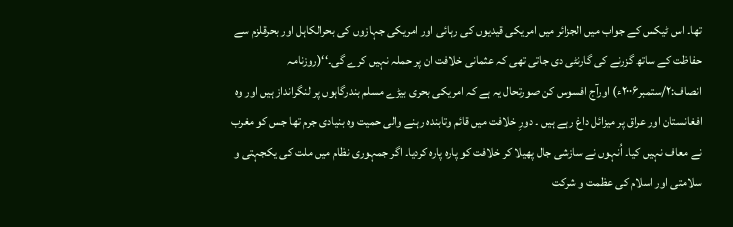تھا۔ اس ٹیکس کے جواب میں الجزائر میں امریکی قیدیوں کی رہائی اور امریکی جہازوں کی بحرالکاہل اور بحرقلزم سے حفاظت کے ساتھ گزرنے کی گارنٹی دی جاتی تھی کہ عثمانی خلافت ان پر حملہ نہیں کرے گی۔‘‘(روزنامہ انصاف:۲/ستمبر۲۰۰۶ء) اورآج افسوس کن صورتحال یہ ہے کہ امریکی بحری بیڑے مسلم بندرگاہوں پر لنگرانداز ہیں اور وہ افغانستان اور عراق پر میزائل داغ رہے ہیں ۔ دورِ خلافت میں قائم وتابندہ رہنے والی حمیت وہ بنیادی جرم تھا جس کو مغرب نے معاف نہیں کیا۔ اُنہوں نے سازشی جال پھیلا کر خلافت کو پارہ پارہ کردیا۔ اگر جمہوری نظام میں ملت کی یکجہتی و سلامتی اور اسلام کی عظمت و شرکت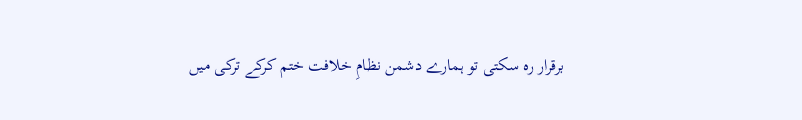برقرار رہ سکتی تو ہمارے دشمن نظامِ خلافت ختم کرکے ترکی میں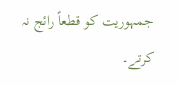جمہوریت کو قطعاً رائج نہ کرتے۔